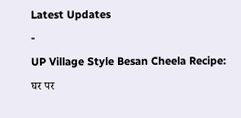Latest Updates
-
UP Village Style Besan Cheela Recipe: घर पर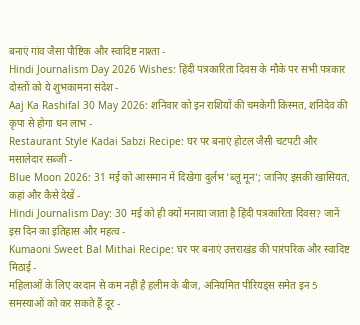बनाएं गांव जैसा पौष्टिक और स्वादिष्ट नाश्ता -
Hindi Journalism Day 2026 Wishes: हिंदी पत्रकारिता दिवस के मौके पर सभी पत्रकार दोस्तों को ये शुभकामना संदेश -
Aaj Ka Rashifal 30 May 2026: शनिवार को इन राशियों की चमकेगी किस्मत, शनिदेव की कृपा से होगा धन लाभ -
Restaurant Style Kadai Sabzi Recipe: घर पर बनाएं होटल जैसी चटपटी और मसालेदार सब्जी -
Blue Moon 2026: 31 मई को आसमान में दिखेगा दुर्लभ 'ब्लू मून'; जानिए इसकी खासियत, कहां और कैसे देखें -
Hindi Journalism Day: 30 मई को ही क्यों मनाया जाता है हिंदी पत्रकारिता दिवस? जानें इस दिन का इतिहास और महत्व -
Kumaoni Sweet Bal Mithai Recipe: घर पर बनाएं उत्तराखंड की पारंपरिक और स्वादिष्ट मिठाई -
महिलाओं के लिए वरदान से कम नहीं है हलीम के बीज, अनियमित पीरियड्स समेत इन 5 समस्याओं को कर सकते हैं दूर -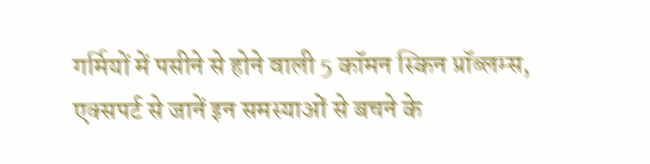गर्मियों में पसीने से होने वाली 5 कॉमन स्किन प्रॉब्लम्स, एक्सपर्ट से जानें इन समस्याओं से बचने के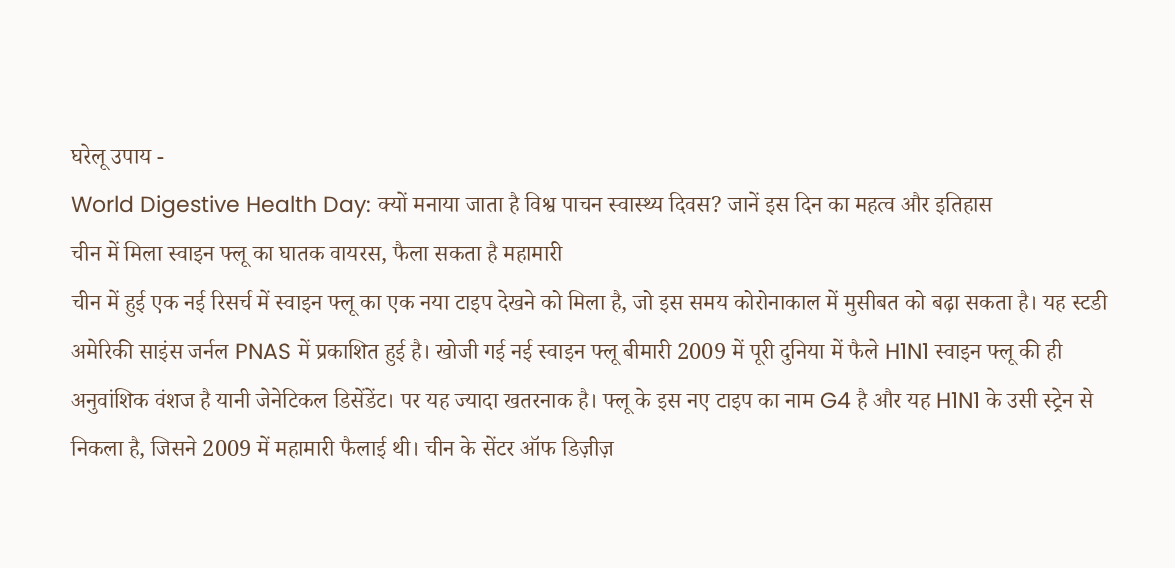घरेलू उपाय -
World Digestive Health Day: क्यों मनाया जाता है विश्व पाचन स्वास्थ्य दिवस? जानें इस दिन का महत्व और इतिहास
चीन में मिला स्वाइन फ्लू का घातक वायरस, फैला सकता है महामारी
चीन में हुई एक नई रिसर्च में स्वाइन फ्लू का एक नया टाइप देखने को मिला है, जो इस समय कोरोनाकाल में मुसीबत को बढ़ा सकता है। यह स्टडी अमेरिकी साइंस जर्नल PNAS में प्रकाशित हुई है। खोजी गई नई स्वाइन फ्लू बीमारी 2009 में पूरी दुनिया में फैले H1N1 स्वाइन फ्लू की ही अनुवांशिक वंशज है यानी जेनेटिकल डिसेंडेंट। पर यह ज्यादा खतरनाक है। फ्लू के इस नए टाइप का नाम G4 है और यह H1N1 के उसी स्ट्रेन से निकला है, जिसने 2009 में महामारी फैलाई थी। चीन के सेंटर ऑफ डिज़ीज़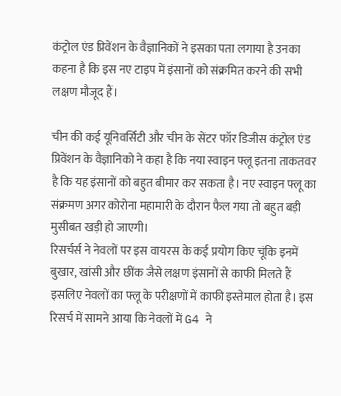कंट्रोल एंड प्रिवेंशन के वैज्ञानिकों ने इसका पता लगाया है उनका कहना है कि इस नए टाइप में इंसानों को संक्रमित करने की सभी लक्षण मौजूद हैं।

चीन की कई यूनिवर्सिटी और चीन के सेंटर फॉर डिजीस कंट्रोल एंड प्रिवेंशन के वैज्ञानिको ने कहा है कि नया स्वाइन फ्लू इतना ताकतवर है कि यह इंसानों को बहुत बीमार कर सकता है। नए स्वाइन फ्लू का संक्रमण अगर कोरोना महामारी के दौरान फैल गया तो बहुत बड़ी मुसीबत खड़ी हो जाएगी।
रिसर्चर्स ने नेवलों पर इस वायरस के कई प्रयोग किए चूंकि इनमें बुखार, खांसी और छींक जैसे लक्षण इंसानों से काफी मिलते हैं इसलिए नेवलों का फ्लू के परीक्षणों में काफी इस्तेमाल होता है। इस रिसर्च में सामने आया कि नेवलों में G4 ने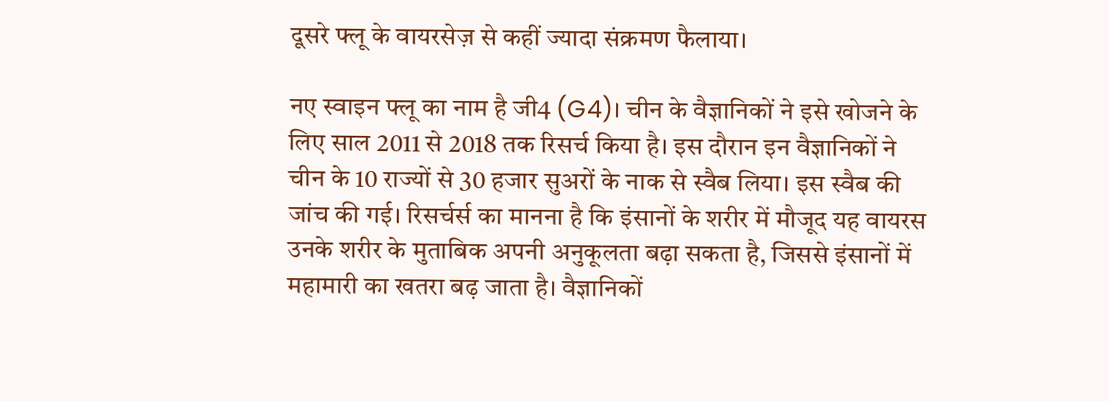दूसरे फ्लू के वायरसेज़ से कहीं ज्यादा संक्रमण फैलाया।

नए स्वाइन फ्लू का नाम है जी4 (G4)। चीन के वैज्ञानिकों ने इसे खोजने के लिए साल 2011 से 2018 तक रिसर्च किया है। इस दौरान इन वैज्ञानिकों ने चीन के 10 राज्यों से 30 हजार सुअरों के नाक से स्वैब लिया। इस स्वैब की जांच की गई। रिसर्चर्स का मानना है कि इंसानों के शरीर में मौजूद यह वायरस उनके शरीर के मुताबिक अपनी अनुकूलता बढ़ा सकता है, जिससे इंसानों में महामारी का खतरा बढ़ जाता है। वैज्ञानिकों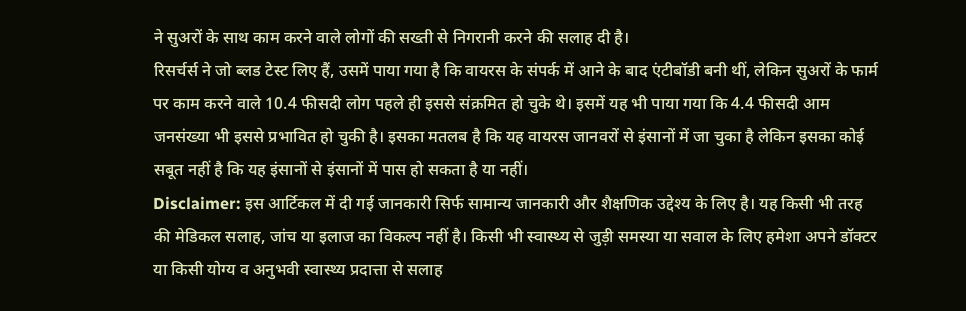ने सुअरों के साथ काम करने वाले लोगों की सख्ती से निगरानी करने की सलाह दी है।
रिसर्चर्स ने जो ब्लड टेस्ट लिए हैं, उसमें पाया गया है कि वायरस के संपर्क में आने के बाद एंटीबॉडी बनी थीं, लेकिन सुअरों के फार्म पर काम करने वाले 10.4 फीसदी लोग पहले ही इससे संक्रमित हो चुके थे। इसमें यह भी पाया गया कि 4.4 फीसदी आम जनसंख्या भी इससे प्रभावित हो चुकी है। इसका मतलब है कि यह वायरस जानवरों से इंसानों में जा चुका है लेकिन इसका कोई सबूत नहीं है कि यह इंसानों से इंसानों में पास हो सकता है या नहीं।
Disclaimer: इस आर्टिकल में दी गई जानकारी सिर्फ सामान्य जानकारी और शैक्षणिक उद्देश्य के लिए है। यह किसी भी तरह की मेडिकल सलाह, जांच या इलाज का विकल्प नहीं है। किसी भी स्वास्थ्य से जुड़ी समस्या या सवाल के लिए हमेशा अपने डॉक्टर या किसी योग्य व अनुभवी स्वास्थ्य प्रदात्ता से सलाह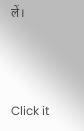लें।



Click it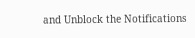and Unblock the Notifications